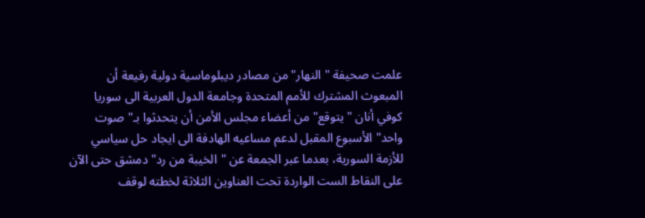علمت صحيفة "النهار" من مصادر ديبلوماسية دولية رفيعة أن المبعوث المشترك للأمم المتحدة وجامعة الدول العربية الى سوريا كوفي أنان "يتوقع" من أعضاء مجلس الأمن أن يتحدثوا بـ"صوت واحد" الأسبوع المقبل لدعم مساعيه الهادفة الى ايجاد حل سياسي للأزمة السورية، بعدما عبر الجمعة عن "الخيبة من رد" دمشق حتى الآن على النقاط الست الواردة تحت العناوين الثلاثة لخطته لوقف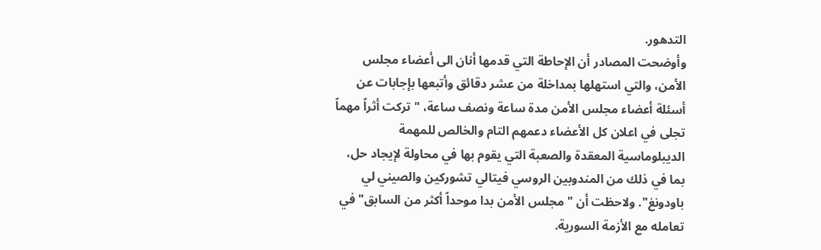التدهور.
وأوضحت المصادر أن الإحاطة التي قدمها أنان الى أعضاء مجلس الأمن، والتي استهلها بمداخلة من عشر دقائق وأتبعها بإجابات عن أسئلة أعضاء مجلس الأمن مدة ساعة ونصف ساعة، "تركت أثراً مهماً تجلى في اعلان كل الأعضاء دعمهم التام والخالص للمهمة الديبلوماسية المعقدة والصعبة التي يقوم بها في محاولة لإيجاد حل، بما في ذلك من المندوبين الروسي فيتالي تشوركين والصيني لي باودونغ". ولاحظت أن "مجلس الأمن بدا موحداً أكثر من السابق" في تعامله مع الأزمة السورية.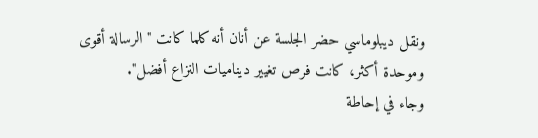ونقل ديبلوماسي حضر الجلسة عن أنان أنه كلما كانت "الرسالة أقوى وموحدة أكثر، كانت فرص تغيير ديناميات النزاع أفضل".
وجاء في إحاطة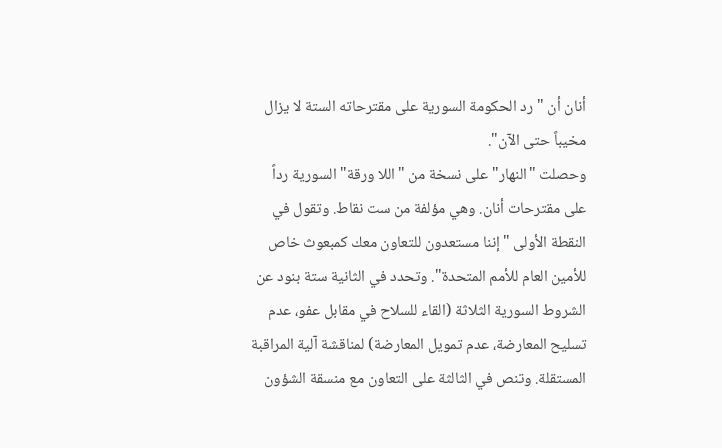أنان أن "رد الحكومة السورية على مقترحاته الستة لا يزال مخيباً حتى الآن".
وحصلت "النهار" على نسخة من "اللا ورقة" السورية رداً على مقترحات أنان. وهي مؤلفة من ست نقاط. وتقول في النقطة الأولى "إننا مستعدون للتعاون معك كمبعوث خاص للأمين العام للأمم المتحدة". وتحدد في الثانية ستة بنود عن الشروط السورية الثلاثة (القاء للسلاح في مقابل عفو، عدم تسليح المعارضة، عدم تمويل المعارضة) لمناقشة آلية المراقبة المستقلة. وتنص في الثالثة على التعاون مع منسقة الشؤون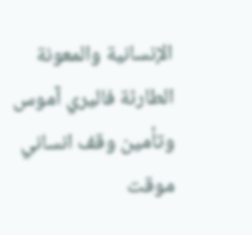الإنسانية والمعونة الطارئة فاليري آموس وتأمين وقف انساني موقت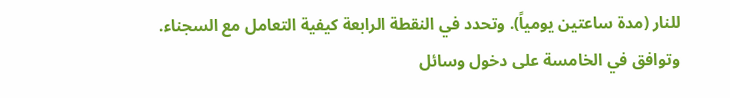للنار (مدة ساعتين يومياً). وتحدد في النقطة الرابعة كيفية التعامل مع السجناء. وتوافق في الخامسة على دخول وسائل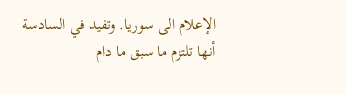الإعلام الى سوريا. وتفيد في السادسة أنها تلتزم ما سبق ما دام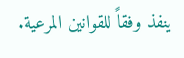ينفذ وفقاً للقوانين المرعية.